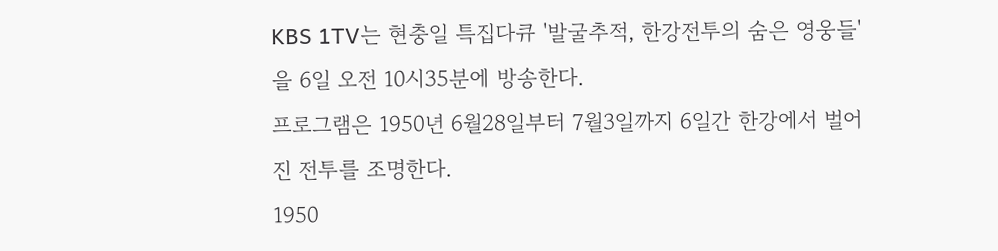KBS 1TV는 현충일 특집다큐 '발굴추적, 한강전투의 숨은 영웅들'을 6일 오전 10시35분에 방송한다.
프로그램은 1950년 6월28일부터 7월3일까지 6일간 한강에서 벌어진 전투를 조명한다.
1950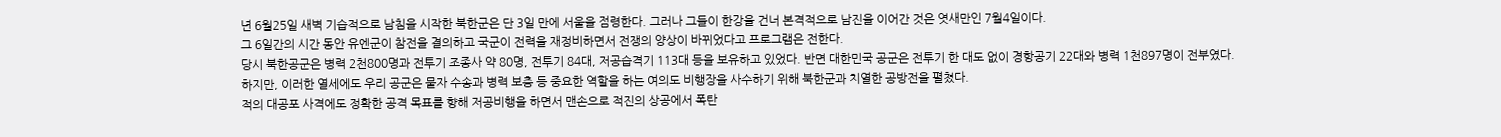년 6월25일 새벽 기습적으로 남침을 시작한 북한군은 단 3일 만에 서울을 점령한다. 그러나 그들이 한강을 건너 본격적으로 남진을 이어간 것은 엿새만인 7월4일이다.
그 6일간의 시간 동안 유엔군이 참전을 결의하고 국군이 전력을 재정비하면서 전쟁의 양상이 바뀌었다고 프로그램은 전한다.
당시 북한공군은 병력 2천800명과 전투기 조종사 약 80명, 전투기 84대, 저공습격기 113대 등을 보유하고 있었다. 반면 대한민국 공군은 전투기 한 대도 없이 경항공기 22대와 병력 1천897명이 전부였다.
하지만, 이러한 열세에도 우리 공군은 물자 수송과 병력 보충 등 중요한 역할을 하는 여의도 비행장을 사수하기 위해 북한군과 치열한 공방전을 펼쳤다.
적의 대공포 사격에도 정확한 공격 목표를 향해 저공비행을 하면서 맨손으로 적진의 상공에서 폭탄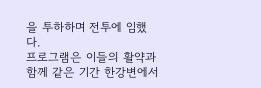을 투하하며 전투에 임했다.
프로그램은 이들의 활약과 함께 같은 기간 한강변에서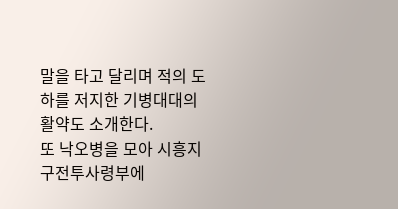말을 타고 달리며 적의 도하를 저지한 기병대대의 활약도 소개한다.
또 낙오병을 모아 시흥지구전투사령부에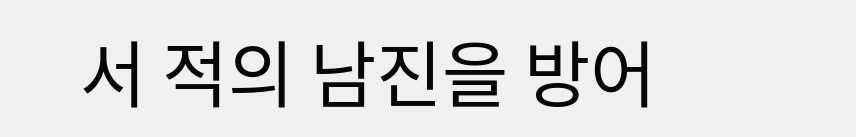서 적의 남진을 방어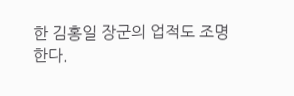한 김홍일 장군의 업적도 조명한다.